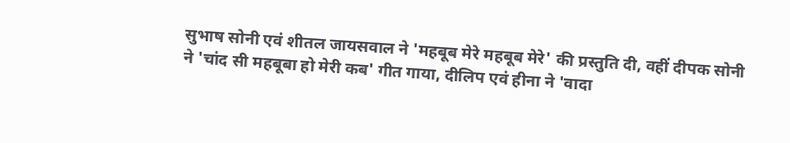सुभाष सोनी एवं शीतल जायसवाल ने 'महबूब मेरे महबूब मेरे' की प्रस्तुति दी, वहीं दीपक सोनी ने 'चांद सी महबूबा हो मेरी कब' गीत गाया, दीलिप एवं हीना ने 'वादा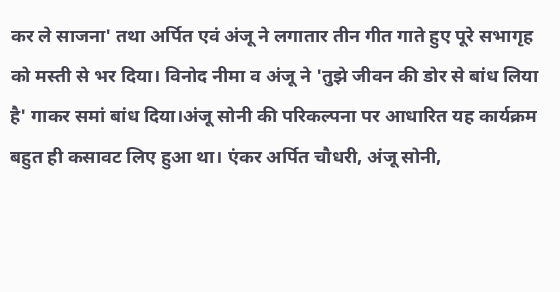कर ले साजना' तथा अर्पित एवं अंजू ने लगातार तीन गीत गाते हुए पूरे सभागृह को मस्ती से भर दिया। विनोद नीमा व अंजू ने 'तुझे जीवन की डोर से बांध लिया है' गाकर समां बांध दिया।अंजू सोनी की परिकल्पना पर आधारित यह कार्यक्रम बहुत ही कसावट लिए हुआ था। एंकर अर्पित चौधरी, अंजू सोनी,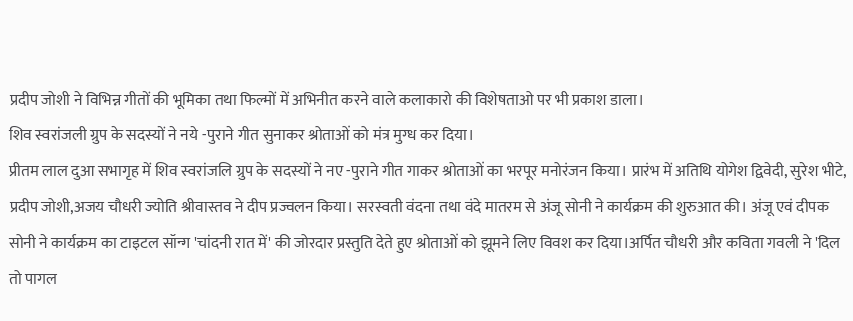प्रदीप जोशी ने विभिन्न गीतों की भूमिका तथा फिल्मों में अभिनीत करने वाले कलाकारो की विशेषताओ पर भी प्रकाश डाला।
शिव स्वरांजली ग्रुप के सदस्यों ने नये -पुराने गीत सुनाकर श्रोताओं को मंत्र मुग्ध कर दिया।
प्रीतम लाल दुआ सभागृह में शिव स्वरांजलि ग्रुप के सदस्यों ने नए -पुराने गीत गाकर श्रोताओं का भरपूर मनोरंजन किया। प्रारंभ में अतिथि योगेश द्विवेदी, सुरेश भीटे, प्रदीप जोशी,अजय चौधरी ज्योति श्रीवास्तव ने दीप प्रज्वलन किया। सरस्वती वंदना तथा वंदे मातरम से अंजू सोनी ने कार्यक्रम की शुरुआत की। अंजू एवं दीपक सोनी ने कार्यक्रम का टाइटल सॉन्ग 'चांदनी रात में' की जोरदार प्रस्तुति देते हुए श्रोताओं को झूमने लिए विवश कर दिया।अर्पित चौधरी और कविता गवली ने 'दिल तो पागल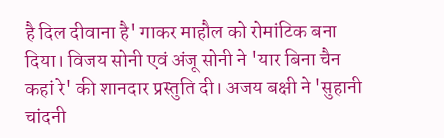है दिल दीवाना है' गाकर माहौल को रोमांटिक बना दिया। विजय सोनी एवं अंजू सोनी ने 'यार बिना चैन कहां रे' की शानदार प्रस्तुति दी। अजय बक्षी ने 'सुहानी चांदनी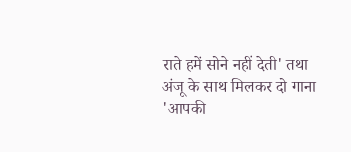राते हमें सोने नहीं देती' तथा अंजू के साथ मिलकर दो गाना 'आपकी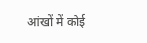आंखों में कोई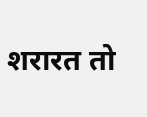शरारत तो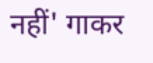नहीं' गाकर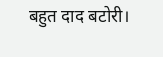बहुत दाद बटोरी।